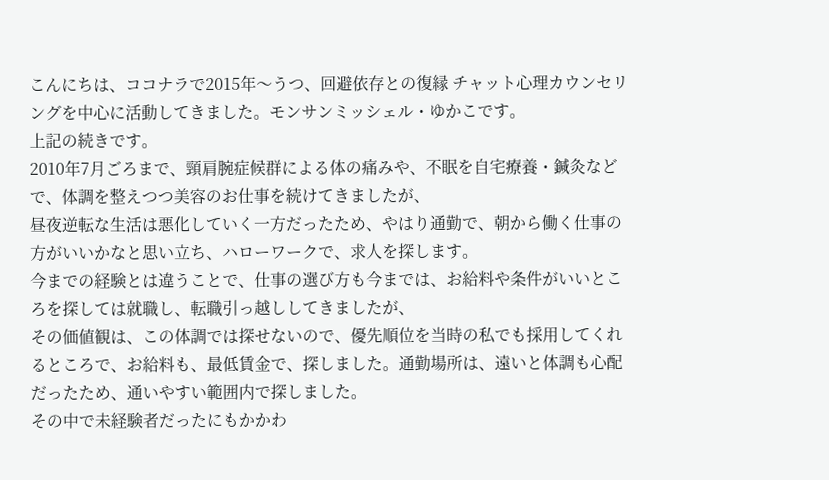こんにちは、ココナラで2015年〜うつ、回避依存との復縁 チャット心理カウンセリングを中心に活動してきました。モンサンミッシェル・ゆかこです。
上記の続きです。
2010年7月ごろまで、頸肩腕症候群による体の痛みや、不眠を自宅療養・鍼灸などで、体調を整えつつ美容のお仕事を続けてきましたが、
昼夜逆転な生活は悪化していく一方だったため、やはり通勤で、朝から働く仕事の方がいいかなと思い立ち、ハローワークで、求人を探します。
今までの経験とは違うことで、仕事の選び方も今までは、お給料や条件がいいところを探しては就職し、転職引っ越ししてきましたが、
その価値観は、この体調では探せないので、優先順位を当時の私でも採用してくれるところで、お給料も、最低賃金で、探しました。通勤場所は、遠いと体調も心配だったため、通いやすい範囲内で探しました。
その中で未経験者だったにもかかわ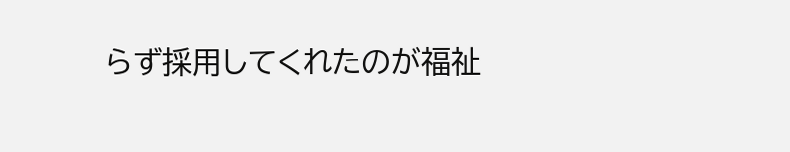らず採用してくれたのが福祉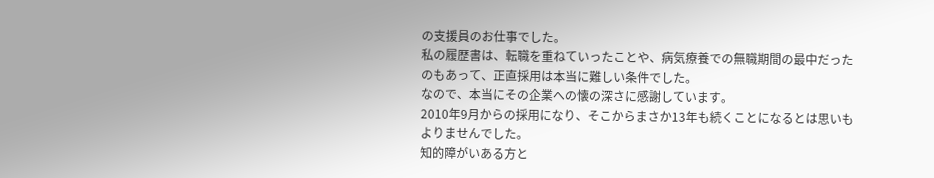の支援員のお仕事でした。
私の履歴書は、転職を重ねていったことや、病気療養での無職期間の最中だったのもあって、正直採用は本当に難しい条件でした。
なので、本当にその企業への懐の深さに感謝しています。
2010年9月からの採用になり、そこからまさか13年も続くことになるとは思いもよりませんでした。
知的障がいある方と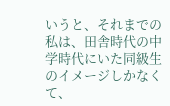いうと、それまでの私は、田舎時代の中学時代にいた同級生のイメージしかなくて、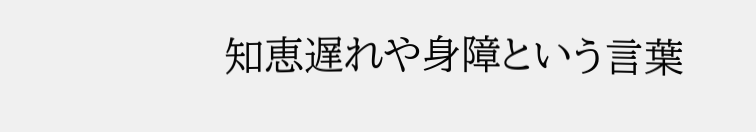知恵遅れや身障という言葉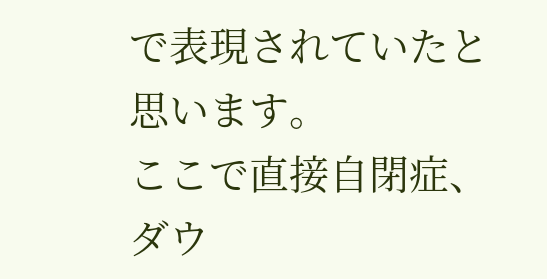で表現されていたと思います。
ここで直接自閉症、ダウ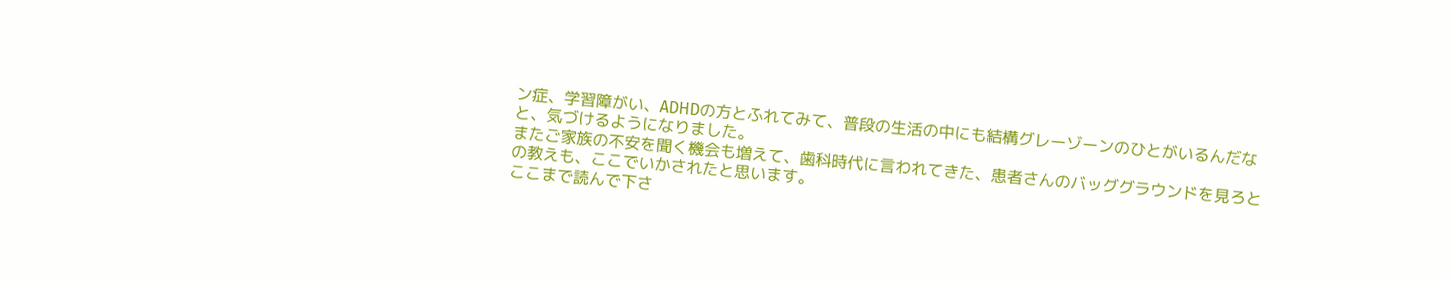ン症、学習障がい、ADHDの方とふれてみて、普段の生活の中にも結構グレーゾーンのひとがいるんだなと、気づけるようになりました。
またご家族の不安を聞く機会も増えて、歯科時代に言われてきた、患者さんのバッググラウンドを見ろとの教えも、ここでいかされたと思います。
ここまで読んで下さ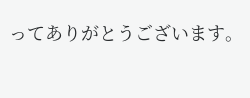ってありがとうございます。